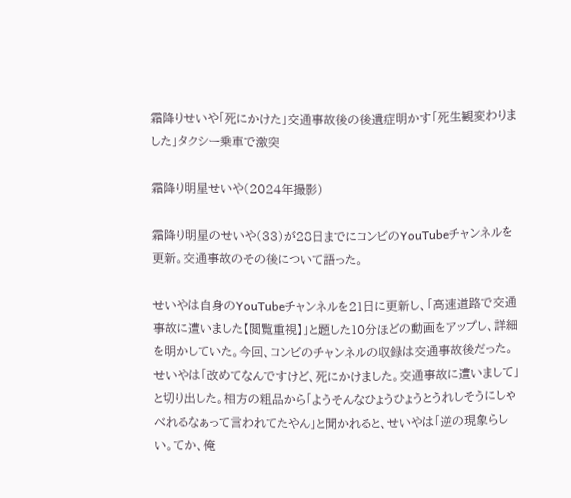霜降りせいや「死にかけた」交通事故後の後遺症明かす「死生観変わりました」タクシー乗車で激突

霜降り明星せいや(2024年撮影)

霜降り明星のせいや(33)が28日までにコンビのYouTubeチャンネルを更新。交通事故のその後について語った。

せいやは自身のYouTubeチャンネルを21日に更新し、「高速道路で交通事故に遭いました【閲覧重視】」と題した10分ほどの動画をアップし、詳細を明かしていた。今回、コンビのチャンネルの収録は交通事故後だった。せいやは「改めてなんですけど、死にかけました。交通事故に遭いまして」と切り出した。相方の粗品から「ようそんなひょうひょうとうれしそうにしゃべれるなぁって言われてたやん」と聞かれると、せいやは「逆の現象らしい。てか、俺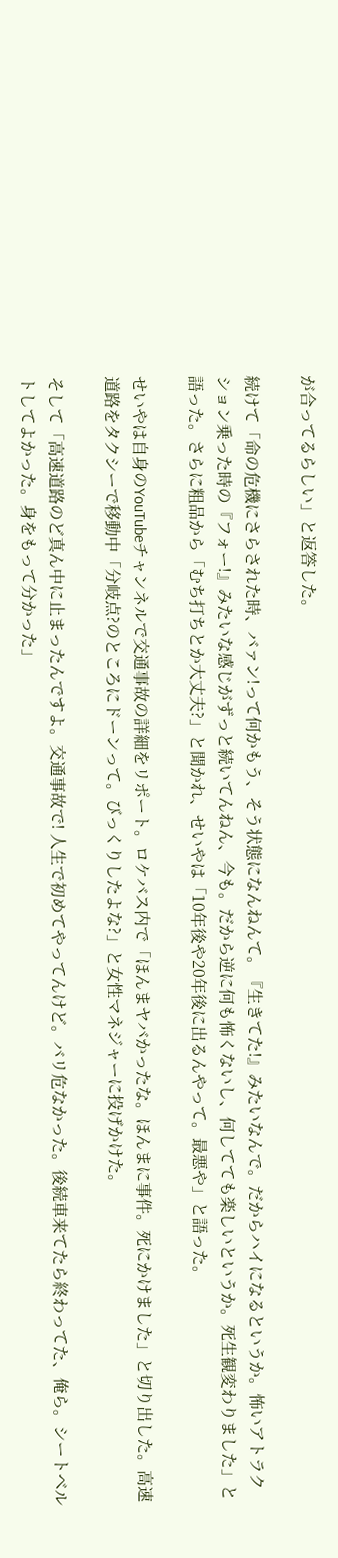が合ってるらしい」と返答した。

続けて「命の危機にさらされた時、バァン!って何かもう、そう状態になんねんて。『生きてた!』みたいなんで。だからハイになるというか。怖いアトラクション乗った時の『フォー!』みたいな感じがずっと続いてんねん、今も。だから逆に何も怖くないし、何してても楽しいというか。死生観変わりました」と語った。さらに粗品から「むち打ちとか大丈夫?」と聞かれ、せいやは「10年後や20年後に出るんやって。最悪や」と語った。

せいやは自身のYouTubeチャンネルで交通事故の詳細をリポート。ロケバス内で「ほんまヤバかったな。ほんまに事件。死にかけました」と切り出した。高速道路をタクシーで移動中「分岐点?のところにドーンって。びっくりしたよな?」と女性マネジャーに投げかけた。

そして「高速道路のど真ん中に止まったんですよ。交通事故で! 人生で初めてやってんけど。バリ危なかった。後続車来てたら終わってた、俺ら。シートベルトしてよかった。身をもって分かった」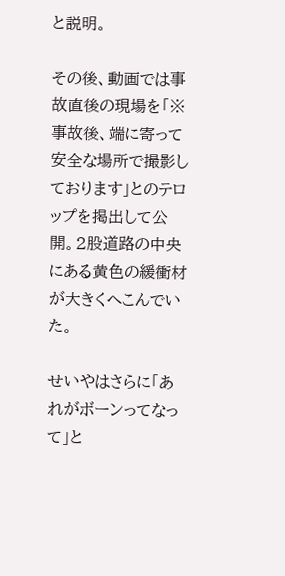と説明。

その後、動画では事故直後の現場を「※事故後、端に寄って安全な場所で撮影しております」とのテロップを掲出して公開。2股道路の中央にある黄色の緩衝材が大きくへこんでいた。

せいやはさらに「あれがボーンってなって」と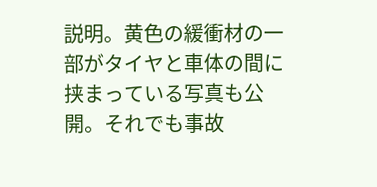説明。黄色の緩衝材の一部がタイヤと車体の間に挟まっている写真も公開。それでも事故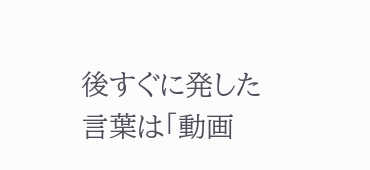後すぐに発した言葉は「動画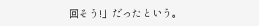回そう!」だったという。